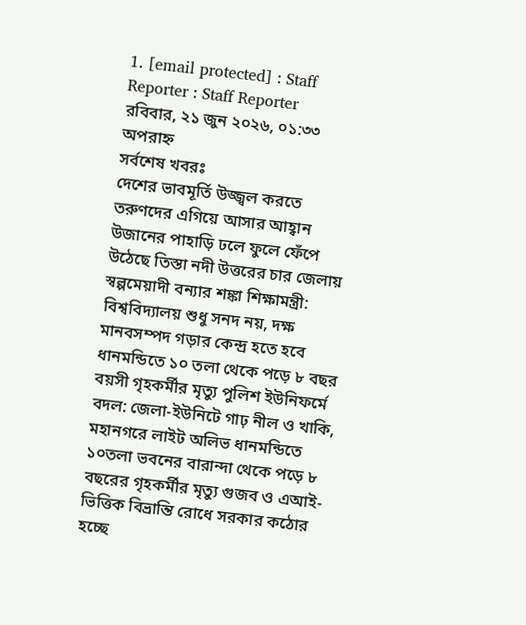1. [email protected] : Staff Reporter : Staff Reporter
রবিবার, ২১ জুন ২০২৬, ০১:৩৩ অপরাহ্ন
সর্বশেষ খবরঃ
দেশের ভাবমূর্তি উজ্জ্বল করতে তরুণদের এগিয়ে আসার আহ্বান উজানের পাহাড়ি ঢলে ফুলে ফেঁপে উঠেছে তিস্তা নদী উত্তরের চার জেলায় স্বল্পমেয়াদী বন্যার শঙ্কা শিক্ষামন্ত্রী: বিশ্ববিদ্যালয় শুধু সনদ নয়, দক্ষ মানবসম্পদ গড়ার কেন্দ্র হতে হবে ধানমন্ডিতে ১০ তলা থেকে পড়ে ৮ বছর বয়সী গৃহকর্মীর মৃত্যু পুলিশ ইউনিফর্মে বদল: জেলা-ইউনিটে গাঢ় নীল ও খাকি, মহানগরে লাইট অলিভ ধানমন্ডিতে ১০তলা ভবনের বারান্দা থেকে পড়ে ৮ বছরের গৃহকর্মীর মৃত্যু গুজব ও এআই-ভিত্তিক বিভ্রান্তি রোধে সরকার কঠোর হচ্ছে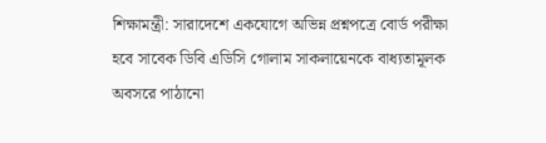শিক্ষামন্ত্রী: সারাদেশে একযোগে অভিন্ন প্রশ্নপত্রে বোর্ড পরীক্ষা হবে সাবেক ডিবি এডিসি গোলাম সাকলায়েনকে বাধ্যতামূলক অবসরে পাঠানো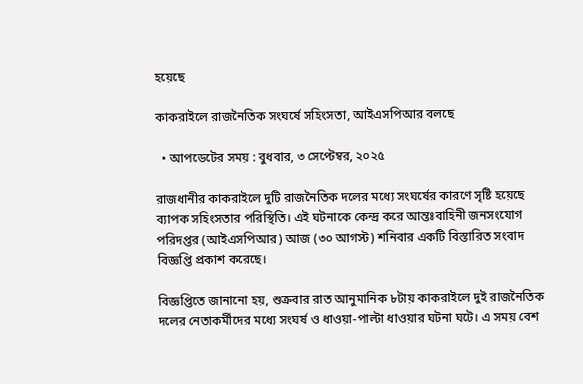হয়েছে

কাকরাইলে রাজনৈতিক সংঘর্ষে সহিংসতা, আইএসপিআর বলছে

  • আপডেটের সময় : বুধবার, ৩ সেপ্টেম্বর, ২০২৫

রাজধানীর কাকরাইলে দুটি রাজনৈতিক দলের মধ্যে সংঘর্ষের কারণে সৃষ্টি হয়েছে ব্যাপক সহিংসতার পরিস্থিতি। এই ঘটনাকে কেন্দ্র করে আন্তঃবাহিনী জনসংযোগ পরিদপ্তর (আইএসপিআর) আজ (৩০ আগস্ট) শনিবার একটি বিস্তারিত সংবাদ বিজ্ঞপ্তি প্রকাশ করেছে।

বিজ্ঞপ্তিতে জানানো হয়, শুক্রবার রাত আনুমানিক ৮টায় কাকরাইলে দুই রাজনৈতিক দলের নেতাকর্মীদের মধ্যে সংঘর্ষ ও ধাওয়া-পাল্টা ধাওয়ার ঘটনা ঘটে। এ সময় বেশ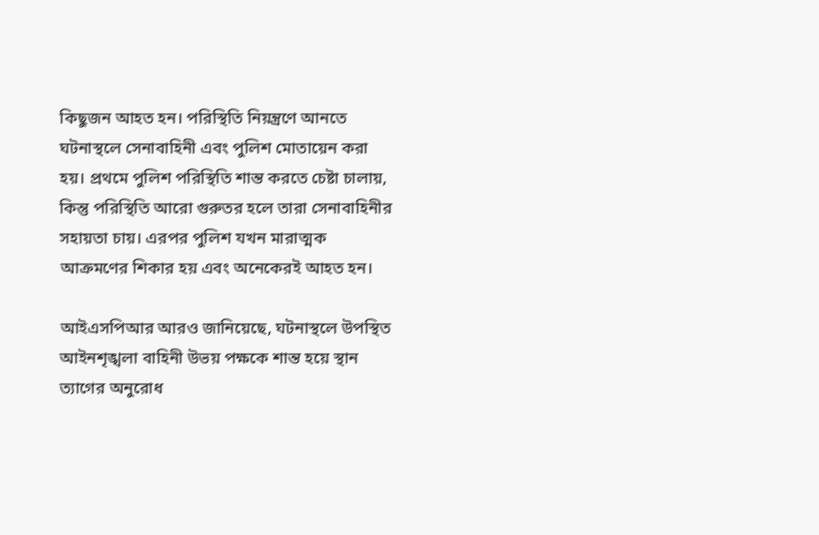কিছুজন আহত হন। পরিস্থিতি নিয়ন্ত্রণে আনতে ঘটনাস্থলে সেনাবাহিনী এবং পুলিশ মোতায়েন করা হয়। প্রথমে পুলিশ পরিস্থিতি শান্ত করতে চেষ্টা চালায়, কিন্তু পরিস্থিতি আরো গুরুতর হলে তারা সেনাবাহিনীর সহায়তা চায়। এরপর পুলিশ যখন মারাত্মক আক্রমণের শিকার হয় এবং অনেকেরই আহত হন।

আইএসপিআর আরও জানিয়েছে, ঘটনাস্থলে উপস্থিত আইনশৃঙ্খলা বাহিনী উভয় পক্ষকে শান্ত হয়ে স্থান ত্যাগের অনুরোধ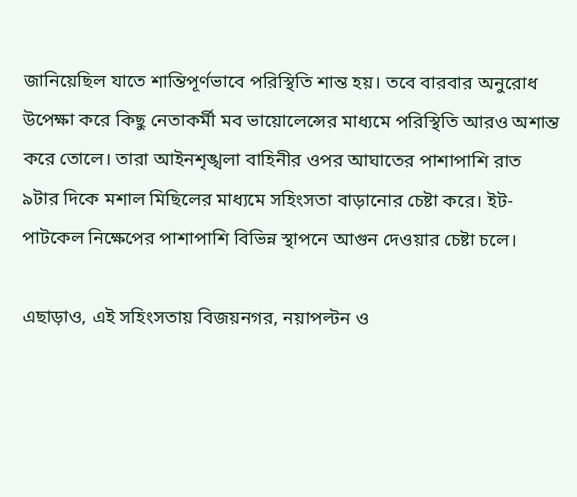জানিয়েছিল যাতে শান্তিপূর্ণভাবে পরিস্থিতি শান্ত হয়। তবে বারবার অনুরোধ উপেক্ষা করে কিছু নেতাকর্মী মব ভায়োলেন্সের মাধ্যমে পরিস্থিতি আরও অশান্ত করে তোলে। তারা আইনশৃঙ্খলা বাহিনীর ওপর আঘাতের পাশাপাশি রাত ৯টার দিকে মশাল মিছিলের মাধ্যমে সহিংসতা বাড়ানোর চেষ্টা করে। ইট-পাটকেল নিক্ষেপের পাশাপাশি বিভিন্ন স্থাপনে আগুন দেওয়ার চেষ্টা চলে।

এছাড়াও, এই সহিংসতায় বিজয়নগর, নয়াপল্টন ও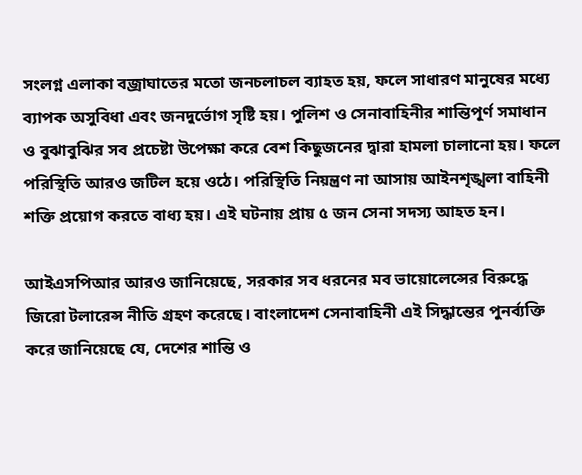সংলগ্ন এলাকা বজ্রাঘাতের মতো জনচলাচল ব্যাহত হয়, ফলে সাধারণ মানুষের মধ্যে ব্যাপক অসুবিধা এবং জনদুর্ভোগ সৃষ্টি হয়। পুলিশ ও সেনাবাহিনীর শান্তিপূর্ণ সমাধান ও বুঝাবুঝির সব প্রচেষ্টা উপেক্ষা করে বেশ কিছুজনের দ্বারা হামলা চালানো হয়। ফলে পরিস্থিতি আরও জটিল হয়ে ওঠে। পরিস্থিতি নিয়ন্ত্রণ না আসায় আইনশৃঙ্খলা বাহিনী শক্তি প্রয়োগ করতে বাধ্য হয়। এই ঘটনায় প্রায় ৫ জন সেনা সদস্য আহত হন।

আইএসপিআর আরও জানিয়েছে, সরকার সব ধরনের মব ভায়োলেন্সের বিরুদ্ধে জিরো টলারেন্স নীতি গ্রহণ করেছে। বাংলাদেশ সেনাবাহিনী এই সিদ্ধান্তের পুনর্ব্যক্তি করে জানিয়েছে যে, দেশের শান্তি ও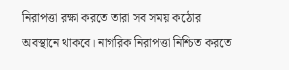নিরাপত্তা রক্ষা করতে তারা সব সময় কঠোর অবস্থানে থাকবে। নাগরিক নিরাপত্তা নিশ্চিত করতে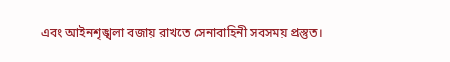এবং আইনশৃঙ্খলা বজায় রাখতে সেনাবাহিনী সবসময় প্রস্তুত।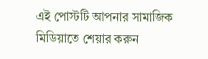এই পোস্টটি আপনার সামাজিক মিডিয়াতে শেয়ার করুন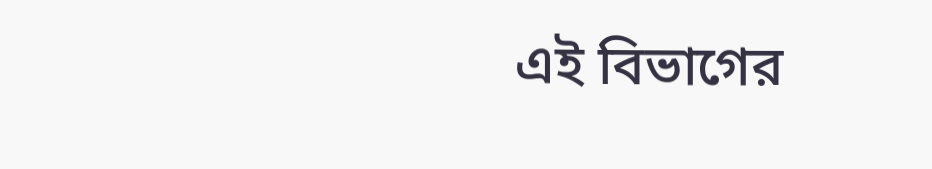এই বিভাগের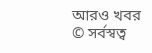আরও খবর
© সর্বস্বত্ব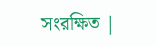সংরক্ষিত |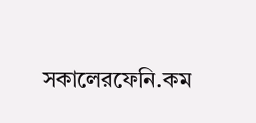সকালেরফেনি.কম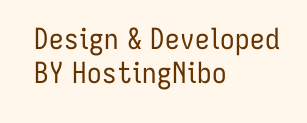Design & Developed BY HostingNibo